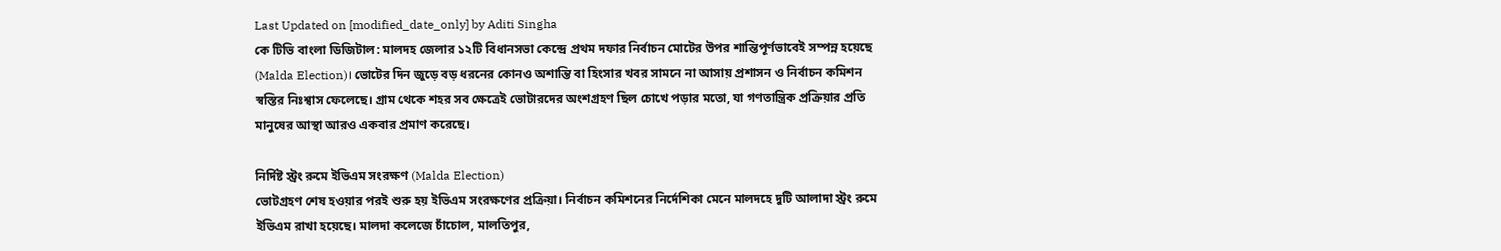Last Updated on [modified_date_only] by Aditi Singha
কে টিভি বাংলা ডিজিটাল: মালদহ জেলার ১২টি বিধানসভা কেন্দ্রে প্রথম দফার নির্বাচন মোটের উপর শান্তিপূর্ণভাবেই সম্পন্ন হয়েছে (Malda Election)। ভোটের দিন জুড়ে বড় ধরনের কোনও অশান্তি বা হিংসার খবর সামনে না আসায় প্রশাসন ও নির্বাচন কমিশন স্বস্তির নিঃশ্বাস ফেলেছে। গ্রাম থেকে শহর সব ক্ষেত্রেই ভোটারদের অংশগ্রহণ ছিল চোখে পড়ার মতো, যা গণতান্ত্রিক প্রক্রিয়ার প্রতি মানুষের আস্থা আরও একবার প্রমাণ করেছে।

নির্দিষ্ট স্ট্রং রুমে ইভিএম সংরক্ষণ (Malda Election)
ভোটগ্রহণ শেষ হওয়ার পরই শুরু হয় ইভিএম সংরক্ষণের প্রক্রিয়া। নির্বাচন কমিশনের নির্দেশিকা মেনে মালদহে দুটি আলাদা স্ট্রং রুমে ইভিএম রাখা হয়েছে। মালদা কলেজে চাঁচোল, মালতিপুর,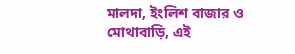মালদা, ইংলিশ বাজার ও মোথাবাড়ি, এই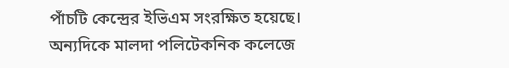পাঁচটি কেন্দ্রের ইভিএম সংরক্ষিত হয়েছে। অন্যদিকে মালদা পলিটেকনিক কলেজে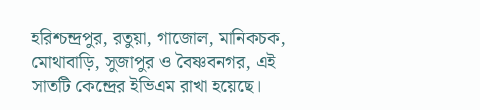হরিশ্চন্দ্রপুর, রতুয়া, গাজোল, মানিকচক, মোথাবাড়ি, সুজাপুর ও বৈষ্ণবনগর, এই সাতটি কেন্দ্রের ইভিএম রাখা হয়েছে।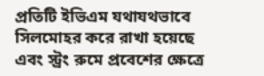প্রতিটি ইভিএম যথাযথভাবে সিলমোহর করে রাখা হয়েছে এবং স্ট্রং রুমে প্রবেশের ক্ষেত্রে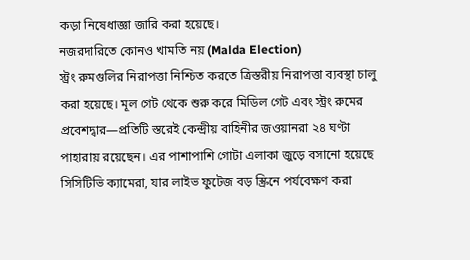কড়া নিষেধাজ্ঞা জারি করা হয়েছে।
নজরদারিতে কোনও খামতি নয় (Malda Election)
স্ট্রং রুমগুলির নিরাপত্তা নিশ্চিত করতে ত্রিস্তরীয় নিরাপত্তা ব্যবস্থা চালু করা হয়েছে। মূল গেট থেকে শুরু করে মিডিল গেট এবং স্ট্রং রুমের প্রবেশদ্বার—প্রতিটি স্তরেই কেন্দ্রীয় বাহিনীর জওয়ানরা ২৪ ঘণ্টা পাহারায় রয়েছেন। এর পাশাপাশি গোটা এলাকা জুড়ে বসানো হয়েছে সিসিটিভি ক্যামেরা, যার লাইভ ফুটেজ বড় স্ক্রিনে পর্যবেক্ষণ করা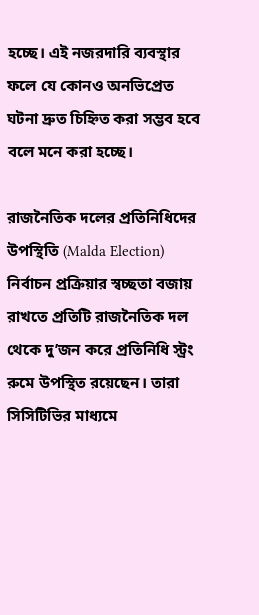হচ্ছে। এই নজরদারি ব্যবস্থার ফলে যে কোনও অনভিপ্রেত ঘটনা দ্রুত চিহ্নিত করা সম্ভব হবে বলে মনে করা হচ্ছে।

রাজনৈতিক দলের প্রতিনিধিদের উপস্থিতি (Malda Election)
নির্বাচন প্রক্রিয়ার স্বচ্ছতা বজায় রাখতে প্রতিটি রাজনৈতিক দল থেকে দু’জন করে প্রতিনিধি স্ট্রং রুমে উপস্থিত রয়েছেন। তারা সিসিটিভির মাধ্যমে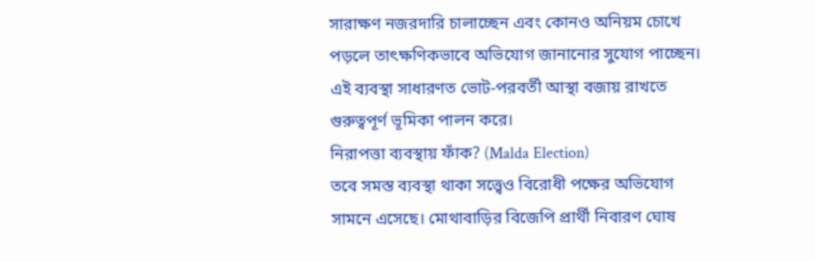সারাক্ষণ নজরদারি চালাচ্ছেন এবং কোনও অনিয়ম চোখে পড়লে তাৎক্ষণিকভাবে অভিযোগ জানানোর সুযোগ পাচ্ছেন। এই ব্যবস্থা সাধারণত ভোট-পরবর্তী আস্থা বজায় রাখতে গুরুত্বপূর্ণ ভূমিকা পালন করে।
নিরাপত্তা ব্যবস্থায় ফাঁক? (Malda Election)
তবে সমস্ত ব্যবস্থা থাকা সত্ত্বেও বিরোধী পক্ষের অভিযোগ সামনে এসেছে। মোথাবাড়ির বিজেপি প্রার্থী নিবারণ ঘোষ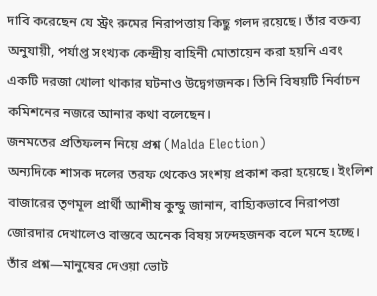দাবি করেছেন যে স্ট্রং রুমের নিরাপত্তায় কিছু গলদ রয়েছে। তাঁর বক্তব্য অনুযায়ী, পর্যাপ্ত সংখ্যক কেন্দ্রীয় বাহিনী মোতায়েন করা হয়নি এবং একটি দরজা খোলা থাকার ঘটনাও উদ্বেগজনক। তিনি বিষয়টি নির্বাচন কমিশনের নজরে আনার কথা বলেছেন।
জনমতের প্রতিফলন নিয়ে প্রশ্ন (Malda Election)
অন্যদিকে শাসক দলের তরফ থেকেও সংশয় প্রকাশ করা হয়েছে। ইংলিশ বাজারের তৃণমূল প্রার্থী আশীষ কুন্ডু জানান, বাহ্যিকভাবে নিরাপত্তা জোরদার দেখালেও বাস্তবে অনেক বিষয় সন্দেহজনক বলে মনে হচ্ছে। তাঁর প্রশ্ন—মানুষের দেওয়া ভোট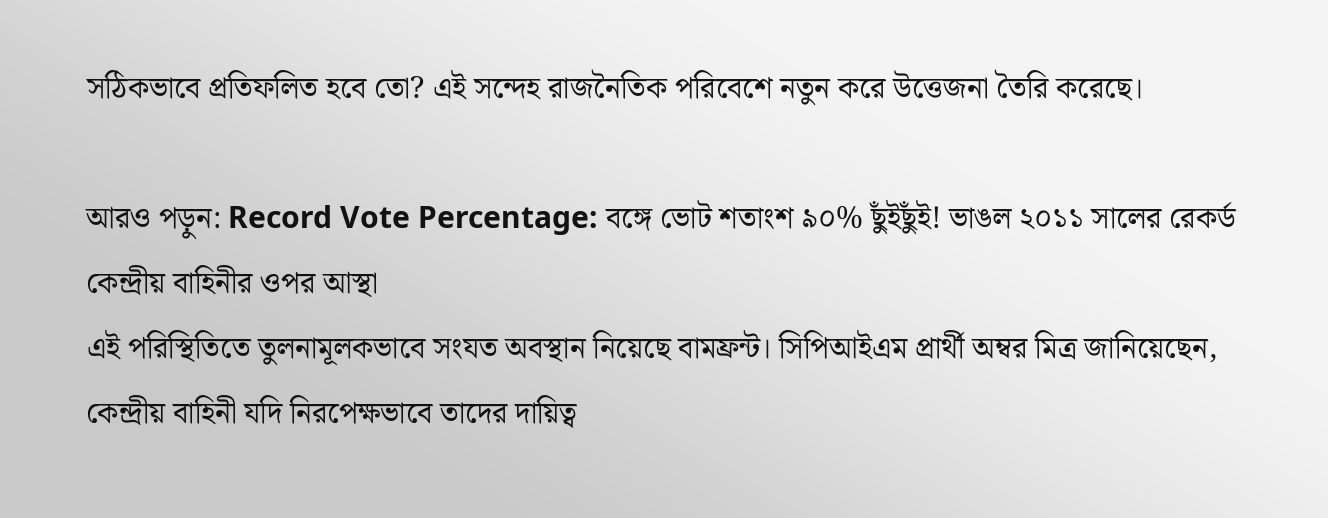সঠিকভাবে প্রতিফলিত হবে তো? এই সন্দেহ রাজনৈতিক পরিবেশে নতুন করে উত্তেজনা তৈরি করেছে।

আরও পড়ুন: Record Vote Percentage: বঙ্গে ভোট শতাংশ ৯০% ছুঁইছুঁই! ভাঙল ২০১১ সালের রেকর্ড
কেন্দ্রীয় বাহিনীর ওপর আস্থা
এই পরিস্থিতিতে তুলনামূলকভাবে সংযত অবস্থান নিয়েছে বামফ্রন্ট। সিপিআইএম প্রার্থী অম্বর মিত্র জানিয়েছেন, কেন্দ্রীয় বাহিনী যদি নিরপেক্ষভাবে তাদের দায়িত্ব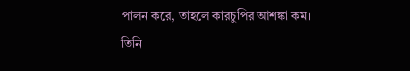পালন করে, তাহলে কারচুপির আশঙ্কা কম। তিনি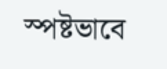স্পষ্টভাবে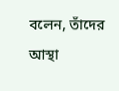বলেন, তাঁদের আস্থা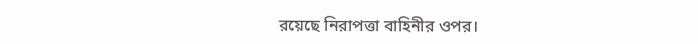রয়েছে নিরাপত্তা বাহিনীর ওপর।